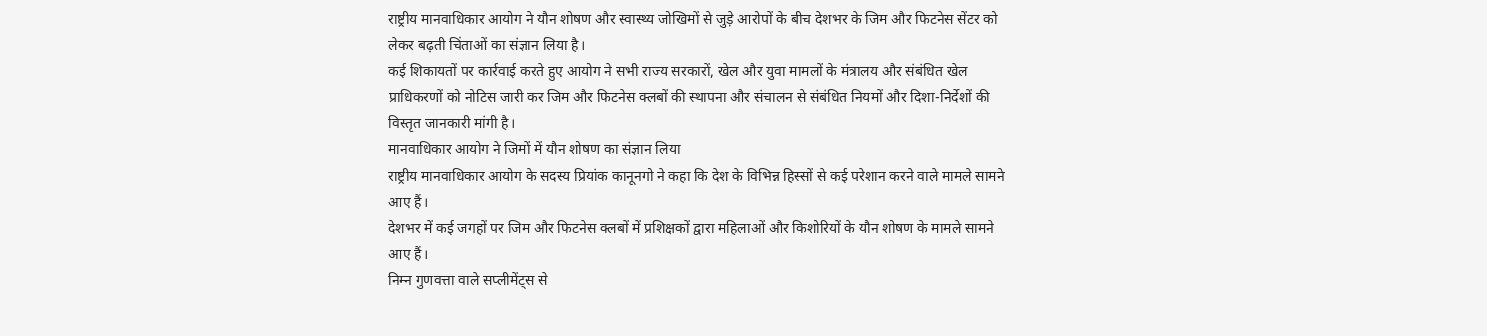राष्ट्रीय मानवाधिकार आयोग ने यौन शोषण और स्वास्थ्य जोखिमों से जुड़े आरोपों के बीच देशभर के जिम और फिटनेस सेंटर को लेकर बढ़ती चिंताओं का संज्ञान लिया है।
कई शिकायतों पर कार्रवाई करते हुए आयोग ने सभी राज्य सरकारों, खेल और युवा मामलों के मंत्रालय और संबंधित खेल प्राधिकरणों को नोटिस जारी कर जिम और फिटनेस क्लबों की स्थापना और संचालन से संबंधित नियमों और दिशा-निर्देशों की विस्तृत जानकारी मांगी है।
मानवाधिकार आयोग ने जिमों में यौन शोषण का संज्ञान लिया
राष्ट्रीय मानवाधिकार आयोग के सदस्य प्रियांक कानूनगो ने कहा कि देश के विभिन्न हिस्सों से कई परेशान करने वाले मामले सामने आए हैं।
देशभर में कई जगहों पर जिम और फिटनेस क्लबों में प्रशिक्षकों द्वारा महिलाओं और किशोरियों के यौन शोषण के मामले सामने आए हैं।
निम्न गुणवत्ता वाले सप्लीमेंट्स से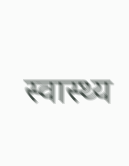स्वास्थ्य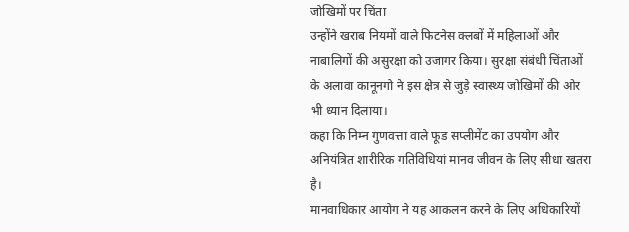जोखिमों पर चिंता
उन्होंने खराब नियमों वाले फिटनेस क्लबों में महिलाओं और नाबालिगों की असुरक्षा को उजागर किया। सुरक्षा संबंधी चिंताओं के अलावा कानूनगो ने इस क्षेत्र से जुड़े स्वास्थ्य जोखिमों की ओर भी ध्यान दिलाया।
कहा कि निम्न गुणवत्ता वाले फूड सप्लीमेंट का उपयोग और अनियंत्रित शारीरिक गतिविधियां मानव जीवन के लिए सीधा खतरा है।
मानवाधिकार आयोग ने यह आकलन करने के लिए अधिकारियों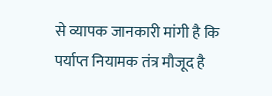से व्यापक जानकारी मांगी है कि पर्याप्त नियामक तंत्र मौजूद है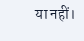या नहीं।